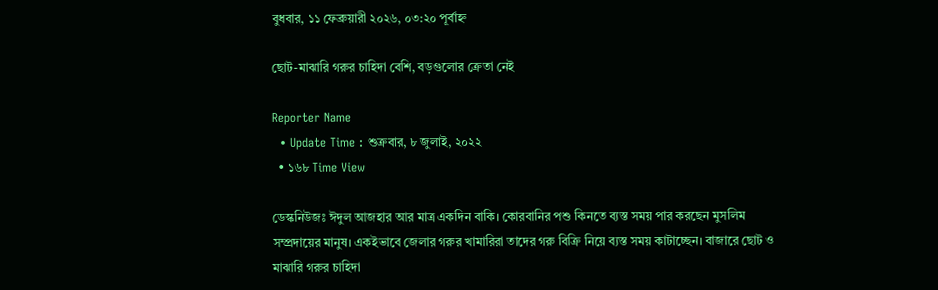বুধবার, ১১ ফেব্রুয়ারী ২০২৬, ০৩:২০ পূর্বাহ্ন

ছোট-মাঝারি গরুর চাহিদা বেশি, বড়গুলোর ক্রেতা নেই

Reporter Name
  • Update Time : শুক্রবার, ৮ জুলাই, ২০২২
  • ১৬৮ Time View

ডেস্কনিউজঃ ঈদুল আজহার আর মাত্র একদিন বাকি। কোরবানির পশু কিনতে ব্যস্ত সময় পার করছেন মুসলিম সম্প্রদায়ের মানুষ। একইভাবে জেলার গরুর খামারিরা তাদের গরু বিক্রি নিয়ে ব্যস্ত সময় কাটাচ্ছেন। বাজারে ছোট ও মাঝারি গরুর চাহিদা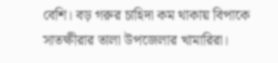বেশি। বড় গরুর চাহিদা কম থাকায় বিপাকে সাতক্ষীরার তালা উপজেলার খামারিরা।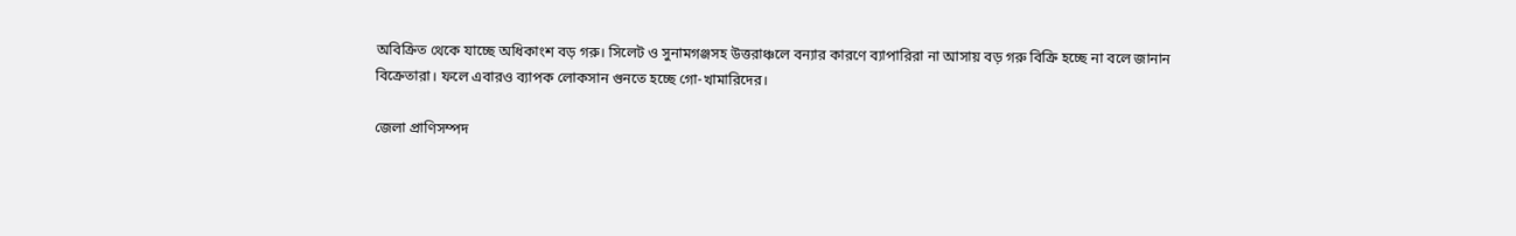অবিক্রিত থেকে যাচ্ছে অধিকাংশ বড় গরু। সিলেট ও সুনামগঞ্জসহ উত্তরাঞ্চলে বন্যার কারণে ব্যাপারিরা না আসায় বড় গরু বিক্রি হচ্ছে না বলে জানান বিক্রেতারা। ফলে এবারও ব্যাপক লোকসান গুনতে হচ্ছে গো-খামারিদের।

জেলা প্রাণিসম্পদ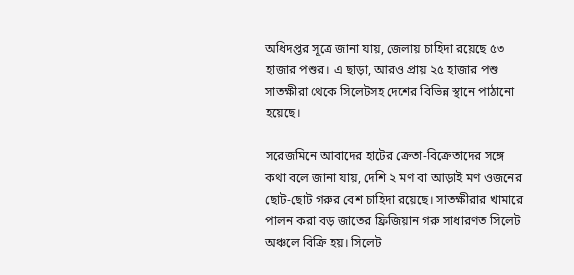অধিদপ্তর সূত্রে জানা যায়, জেলায় চাহিদা রয়েছে ৫৩ হাজার পশুর। এ ছাড়া, আরও প্রায় ২৫ হাজার পশু সাতক্ষীরা থেকে সিলেটসহ দেশের বিভিন্ন স্থানে পাঠানো হয়েছে।

সরেজমিনে আবাদের হাটের ক্রেতা-বিক্রেতাদের সঙ্গে কথা বলে জানা যায়, দেশি ২ মণ বা আড়াই মণ ওজনের ছোট-ছোট গরুর বেশ চাহিদা রয়েছে। সাতক্ষীরার খামারে পালন করা বড় জাতের ফ্রিজিয়ান গরু সাধারণত সিলেট অঞ্চলে বিক্রি হয়। সিলেট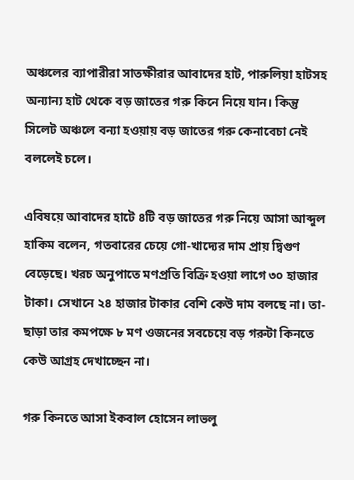অঞ্চলের ব্যাপারীরা সাতক্ষীরার আবাদের হাট, পারুলিয়া হাটসহ অন্যান্য হাট থেকে বড় জাতের গরু কিনে নিয়ে যান। কিন্তু সিলেট অঞ্চলে বন্যা হওয়ায় বড় জাতের গরু কেনাবেচা নেই বললেই চলে।

এবিষয়ে আবাদের হাটে ৪টি বড় জাতের গরু নিয়ে আসা আব্দুল হাকিম বলেন, গতবারের চেয়ে গো-খাদ্যের দাম প্রায় দ্বিগুণ বেড়েছে। খরচ অনুপাতে মণপ্রতি বিক্রি হওয়া লাগে ৩০ হাজার টাকা। সেখানে ২৪ হাজার টাকার বেশি কেউ দাম বলছে না। তা-ছাড়া তার কমপক্ষে ৮ মণ ওজনের সবচেয়ে বড় গরুটা কিনতে কেউ আগ্রহ দেখাচ্ছেন না।

গরু কিনতে আসা ইকবাল হোসেন লাভলু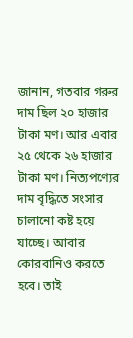জানান, গতবার গরুর দাম ছিল ২০ হাজার টাকা মণ। আর এবার ২৫ থেকে ২৬ হাজার টাকা মণ। নিত্যপণ্যের দাম বৃদ্ধিতে সংসার চালানো কষ্ট হয়ে যাচ্ছে। আবার কোরবানিও করতে হবে। তাই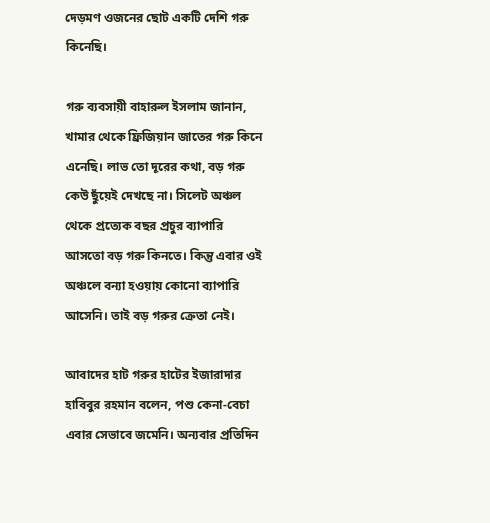দেড়মণ ওজনের ছোট একটি দেশি গরু কিনেছি।

গরু ব্যবসায়ী বাহারুল ইসলাম জানান, খামার থেকে ফ্রিজিয়ান জাতের গরু কিনে এনেছি। লাভ তো দূরের কথা, বড় গরু কেউ ছুঁয়েই দেখছে না। সিলেট অঞ্চল থেকে প্রত্যেক বছর প্রচুর ব্যাপারি আসতো বড় গরু কিনতে। কিন্তু এবার ওই অঞ্চলে বন্যা হওয়ায় কোনো ব্যাপারি আসেনি। তাই বড় গরুর ক্রেতা নেই।

আবাদের হাট গরুর হাটের ইজারাদার হাবিবুর রহমান বলেন, পশু কেনা-বেচা এবার সেভাবে জমেনি। অন্যবার প্রতিদিন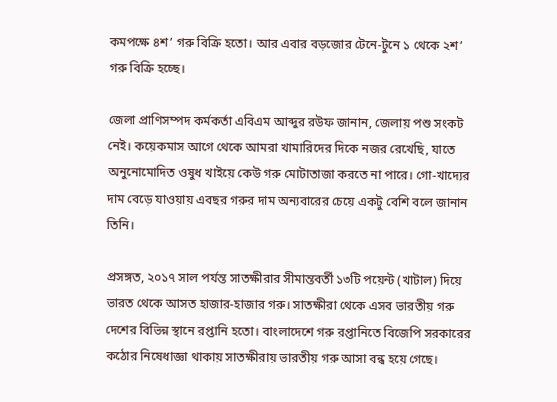কমপক্ষে ৪শ’ গরু বিক্রি হতো। আর এবার বড়জোর টেনে-টুনে ১ থেকে ২শ’ গরু বিক্রি হচ্ছে।

জেলা প্রাণিসম্পদ কর্মকর্তা এবিএম আব্দুর রউফ জানান, জেলায় পশু সংকট নেই। কয়েকমাস আগে থেকে আমরা খামারিদের দিকে নজর রেখেছি, যাতে অনুনোমোদিত ওষুধ খাইয়ে কেউ গরু মোটাতাজা করতে না পারে। গো-খাদ্যের দাম বেড়ে যাওয়ায় এবছর গরুর দাম অন্যবারের চেয়ে একটু বেশি বলে জানান তিনি।

প্রসঙ্গত, ২০১৭ সাল পর্যন্ত সাতক্ষীরার সীমান্তবর্তী ১৩টি পয়েন্ট (খাটাল) দিয়ে ভারত থেকে আসত হাজার-হাজার গরু। সাতক্ষীরা থেকে এসব ভারতীয় গরু দেশের বিভিন্ন স্থানে রপ্তানি হতো। বাংলাদেশে গরু রপ্তানিতে বিজেপি সরকারের কঠোর নিষেধাজ্ঞা থাকায় সাতক্ষীরায় ভারতীয় গরু আসা বন্ধ হয়ে গেছে।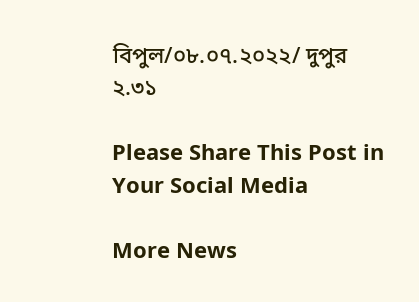বিপুল/০৮.০৭.২০২২/ দুপুর ২.৩১

Please Share This Post in Your Social Media

More News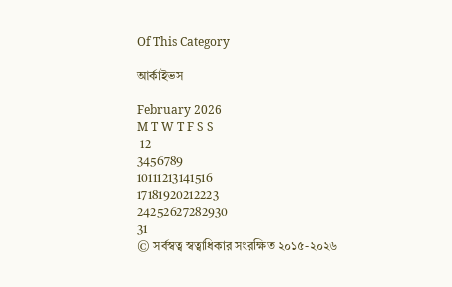Of This Category

আর্কাইভস

February 2026
M T W T F S S
 12
3456789
10111213141516
17181920212223
24252627282930
31
© সর্বস্বত্ব স্বত্বাধিকার সংরক্ষিত ২০১৫-২০২৬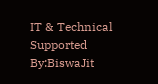IT & Technical Supported By:BiswaJit